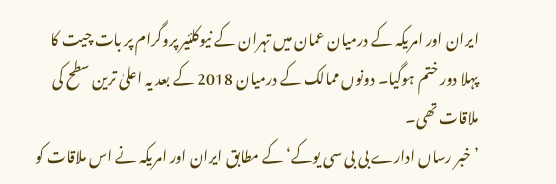ایران اور امریکہ کے درمیان عمان میں تہران کے نیوکلئیر پروگرام پر بات چیت کا پہلا دور ختم ہوگیا۔ دونوں ممالک کے درمیان 2018 کے بعد یہ اعلیٰ ترین سطح کی ملاقات تھی۔
’خبر رساں ادارے بی بی سی یوکے‘ کے مطابق ایران اور امریکہ نے اس ملاقات کو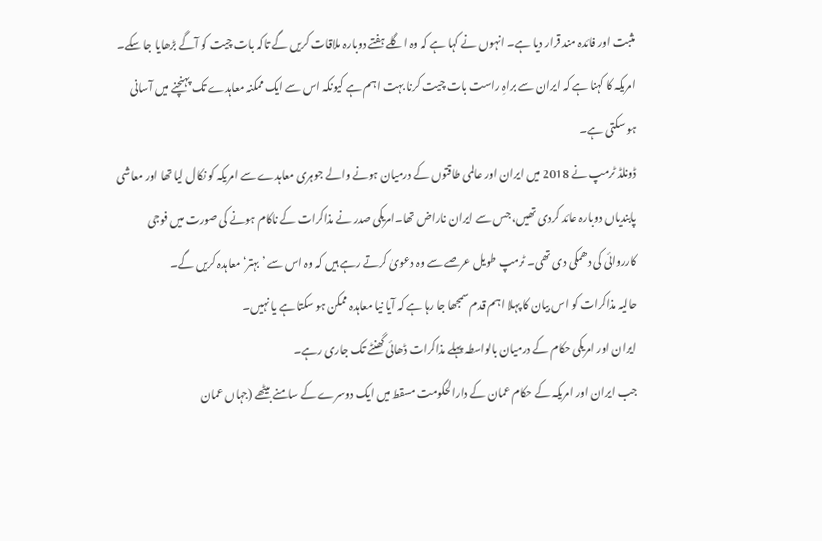مثبت اور فائدہ مند قرار دیا ہے۔ انہوں نے کہا ہے کہ وہ اگلے ہفتے دوبارہ ملاقات کریں گے تاکہ بات چیت کو آگے بڑھایا جا سکے۔
امریکہ کا کہنا ہے کہ ایران سے براہِ راست بات چیت کرنا بہت اہم ہے کیونکہ اس سے ایک ممکنہ معاہدے تک پہنچنے میں آسانی ہو سکتی ہے۔
ڈونلڈ ٹرمپ نے 2018 میں ایران اور عالمی طاقتوں کے درمیان ہونے والے جوہری معاہدے سے امریکہ کو نکال لیا تھا اور معاشی پابندیاں دوبارہ عائد کردی تھیں، جس سے ایران ناراض تھا۔امریکی صدر نے مذاکرات کے ناکام ہونے کی صورت میں فوجی کارروائی کی دھمکی دی تھی۔ ٹرمپ طویل عرصے سے وہ دعویٰ کرتے رہے ہیں کہ وہ اس سے ’بہتر‘ معاہدہ کریں گے۔
حالیہ مذاکرات کو اس بیان کا پہلا اہم قدم سمجھا جا رہا ہے کہ آیا نیا معاہدہ ممکن ہو سکتا ہے یا نہیں۔
ایران اور امریکی حکام کے درمیان بالواسطہ پہلے مذاکرات ڈھائی گھنٹے تک جاری رہے۔
جب ایران اور امریکہ کے حکام عمان کے دارالحکومت مسقط میں ایک دوسرے کے سامنے بیٹھے (جہاں عمان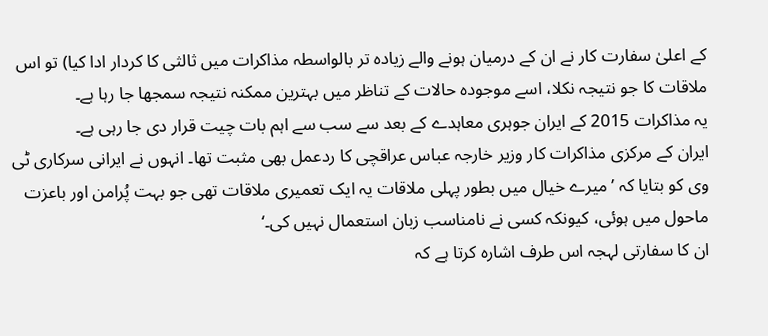کے اعلیٰ سفارت کار نے ان کے درمیان ہونے والے زیادہ تر بالواسطہ مذاکرات میں ثالثی کا کردار ادا کیا) تو اس ملاقات کا جو نتیجہ نکلا، اسے موجودہ حالات کے تناظر میں بہترین ممکنہ نتیجہ سمجھا جا رہا ہے۔
یہ مذاکرات 2015 کے ایران جوہری معاہدے کے بعد سے سب سے اہم بات چیت قرار دی جا رہی ہے۔
ایران کے مرکزی مذاکرات کار وزیر خارجہ عباس عراقچی کا ردعمل بھی مثبت تھا۔ انہوں نے ایرانی سرکاری ٹی وی کو بتایا کہ ’میرے خیال میں بطور پہلی ملاقات یہ ایک تعمیری ملاقات تھی جو بہت پُرامن اور باعزت ماحول میں ہوئی، کیونکہ کسی نے نامناسب زبان استعمال نہیں کی۔‘
ان کا سفارتی لہجہ اس طرف اشارہ کرتا ہے کہ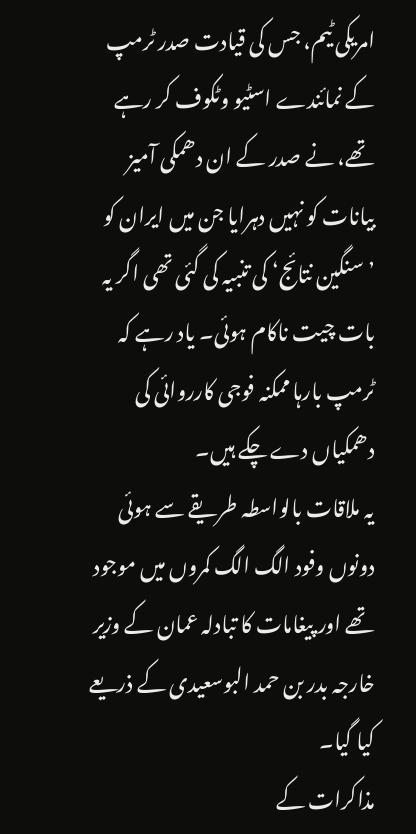امریکی ٹیم، جس کی قیادت صدر ٹرمپ کے نمائندے اسٹیو وٹکوف کر رہے تھے، نے صدر کے ان دھمکی آمیز بیانات کو نہیں دہرایا جن میں ایران کو ’سنگین نتائج‘ کی تنبیہ کی گئی تھی اگر یہ بات چیت ناکام ہوئی۔ یاد رہے کہ ٹرمپ بارہا ممکنہ فوجی کارروائی کی دھمکیاں دے چکے ہیں۔
یہ ملاقات بالواسطہ طریقے سے ہوئی دونوں وفود الگ الگ کمروں میں موجود تھے اور پیغامات کا تبادلہ عمان کے وزیر خارجہ بدر بن حمد البوسعیدی کے ذریعے کیا گیا۔
مذاکرات کے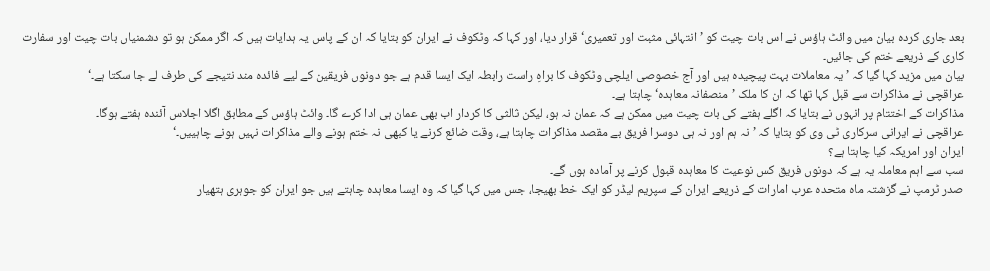بعد جاری کردہ بیان میں وائٹ ہاؤس نے اس بات چیت کو ’انتہائی مثبت اور تعمیری‘ قرار دیا، اور کہا کہ وٹکوف نے ایران کو بتایا کہ ان کے پاس یہ ہدایات ہیں کہ اگر ممکن ہو تو دشمنیاں بات چیت اور سفارت کاری کے ذریعے ختم کی جائیں۔
بیان میں مزید کہا گیا کہ ’یہ معاملات بہت پیچیدہ ہیں اور آج خصوصی ایلچی وٹکوف کا براہِ راست رابطہ ایک ایسا قدم ہے جو دونوں فریقین کے لیے فائدہ مند نتیجے کی طرف لے جا سکتا ہے۔‘
عراقچی نے مذاکرات سے قبل کہا تھا کہ ان کا ملک ’منصفانہ معاہدہ‘ چاہتا ہے۔
مذاکرات کے اختتام پر انہوں نے بتایا کہ اگلے ہفتے کی بات چیت میں ممکن ہے کہ عمان نہ ہو، لیکن ثالثی کا کردار اب بھی عمان ہی ادا کرے گا۔ وائٹ ہاؤس کے مطابق اگلا اجلاس آئندہ ہفتے ہوگا۔
عراقچی نے ایرانی سرکاری ٹی وی کو بتایا کہ ’نہ ہم اور نہ ہی دوسرا فریق بے مقصد مذاکرات چاہتا ہے، وقت ضائع کرنے یا کبھی نہ ختم ہونے والے مذاکرات نہیں ہونے چاہییں۔‘
ایران اور امریکہ کیا چاہتا ہے؟
سب سے اہم معاملہ یہ ہے کہ دونوں فریق کس نوعیت کا معاہدہ قبول کرنے پر آمادہ ہوں گے۔
صدر ٹرمپ نے گزشتہ ماہ متحدہ عرب امارات کے ذریعے ایران کے سپریم لیڈر کو ایک خط بھیجا، جس میں کہا گیا کہ وہ ایسا معاہدہ چاہتے ہیں جو ایران کو جوہری ہتھیار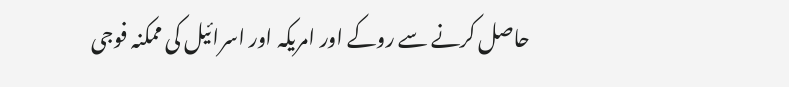حاصل کرنے سے روکے اور امریکہ اور اسرائیل کی ممکنہ فوجی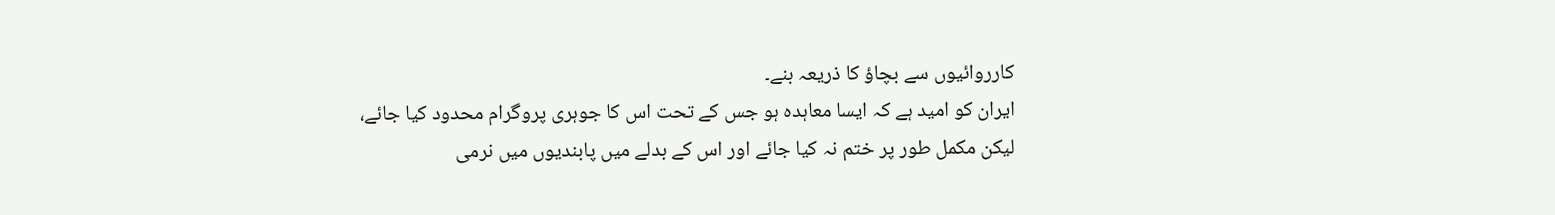کارروائیوں سے بچاؤ کا ذریعہ بنے۔
ایران کو امید ہے کہ ایسا معاہدہ ہو جس کے تحت اس کا جوہری پروگرام محدود کیا جائے، لیکن مکمل طور پر ختم نہ کیا جائے اور اس کے بدلے میں پابندیوں میں نرمی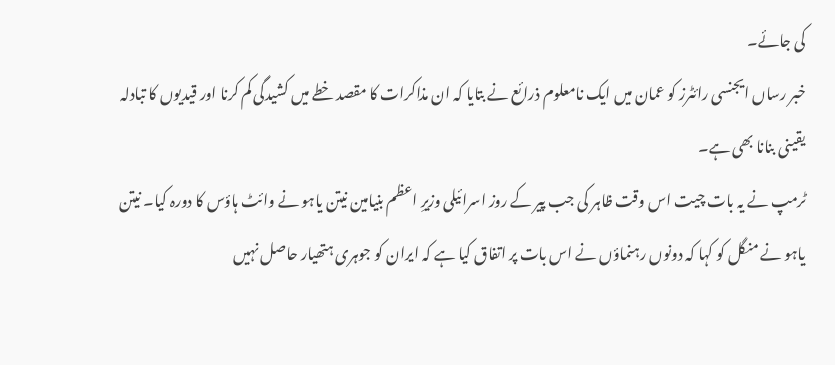کی جائے۔
خبر رساں ایجنسی رائٹرز کو عمان میں ایک نامعلوم ذرائع نے بتایا کہ ان مذاکرات کا مقصد خطے میں کشیدگی کم کرنا اور قیدیوں کا تبادلہ یقینی بنانا بھی ہے۔
ٹرمپ نے یہ بات چیت اس وقت ظاہر کی جب پیر کے روز اسرائیلی وزیرِ اعظم بنیامین نیتن یاہو نے وائٹ ہاؤس کا دورہ کیا۔ نیتن یاہو نے منگل کو کہا کہ دونوں رہنماؤں نے اس بات پر اتفاق کیا ہے کہ ایران کو جوہری ہتھیار حاصل نہیں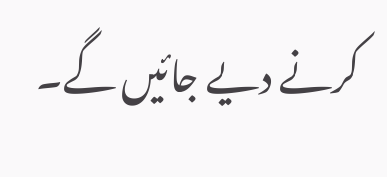کرنے دیے جائیں گے۔